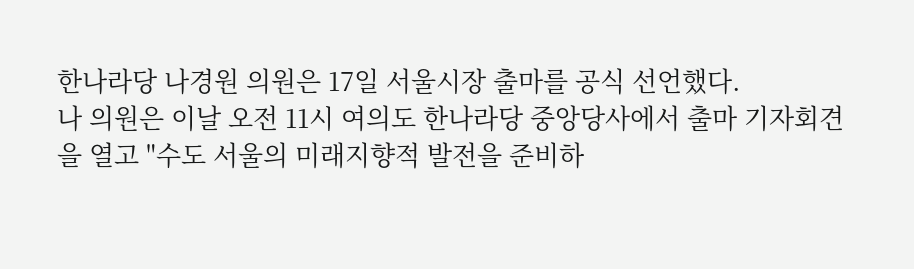한나라당 나경원 의원은 17일 서울시장 출마를 공식 선언했다.
나 의원은 이날 오전 11시 여의도 한나라당 중앙당사에서 출마 기자회견을 열고 "수도 서울의 미래지향적 발전을 준비하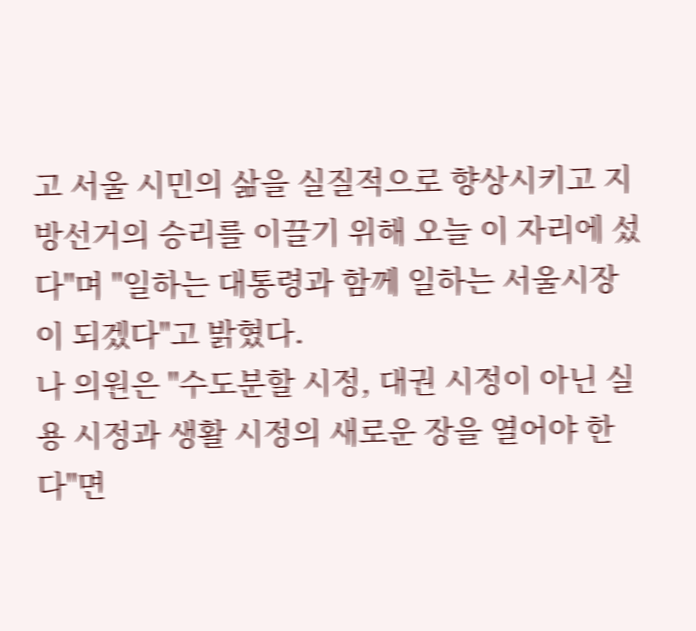고 서울 시민의 삶을 실질적으로 향상시키고 지방선거의 승리를 이끌기 위해 오늘 이 자리에 섰다"며 "일하는 대통령과 함께 일하는 서울시장이 되겠다"고 밝혔다.
나 의원은 "수도분할 시정, 대권 시정이 아닌 실용 시정과 생활 시정의 새로운 장을 열어야 한다"면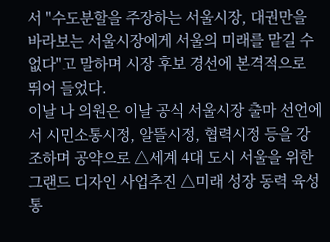서 "수도분할을 주장하는 서울시장, 대권만을 바라보는 서울시장에게 서울의 미래를 맡길 수 없다"고 말하며 시장 후보 경선에 본격적으로 뛰어 들었다.
이날 나 의원은 이날 공식 서울시장 출마 선언에서 시민소통시정, 알뜰시정, 협력시정 등을 강조하며 공약으로 △세계 4대 도시 서울을 위한 그랜드 디자인 사업추진 △미래 성장 동력 육성 통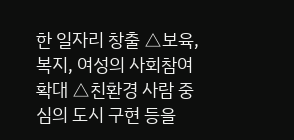한 일자리 창출 △보육, 복지, 여성의 사회참여 확대 △친환경 사람 중심의 도시 구현 등을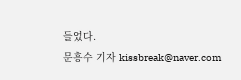들었다.
문흥수 기자 kissbreak@naver.com